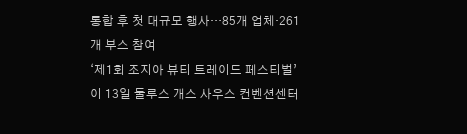통합 후 첫 대규모 행사…85개 업체·261개 부스 참여
‘제1회 조지아 뷰티 트레이드 페스티벌’이 13일 둘루스 개스 사우스 컨벤션센터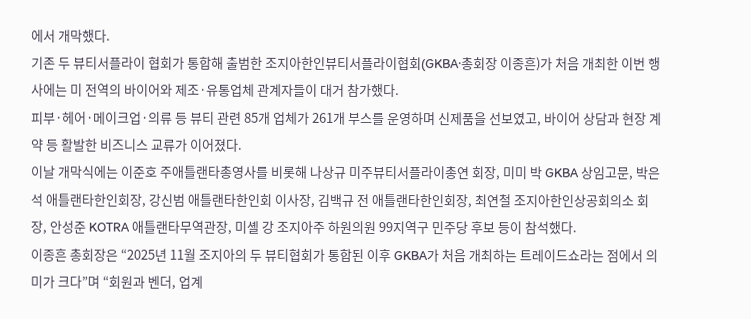에서 개막했다.
기존 두 뷰티서플라이 협회가 통합해 출범한 조지아한인뷰티서플라이협회(GKBA·총회장 이종흔)가 처음 개최한 이번 행사에는 미 전역의 바이어와 제조·유통업체 관계자들이 대거 참가했다.
피부·헤어·메이크업·의류 등 뷰티 관련 85개 업체가 261개 부스를 운영하며 신제품을 선보였고, 바이어 상담과 현장 계약 등 활발한 비즈니스 교류가 이어졌다.
이날 개막식에는 이준호 주애틀랜타총영사를 비롯해 나상규 미주뷰티서플라이총연 회장, 미미 박 GKBA 상임고문, 박은석 애틀랜타한인회장, 강신범 애틀랜타한인회 이사장, 김백규 전 애틀랜타한인회장, 최연철 조지아한인상공회의소 회장, 안성준 KOTRA 애틀랜타무역관장, 미셸 강 조지아주 하원의원 99지역구 민주당 후보 등이 참석했다.
이종흔 총회장은 “2025년 11월 조지아의 두 뷰티협회가 통합된 이후 GKBA가 처음 개최하는 트레이드쇼라는 점에서 의미가 크다”며 “회원과 벤더, 업계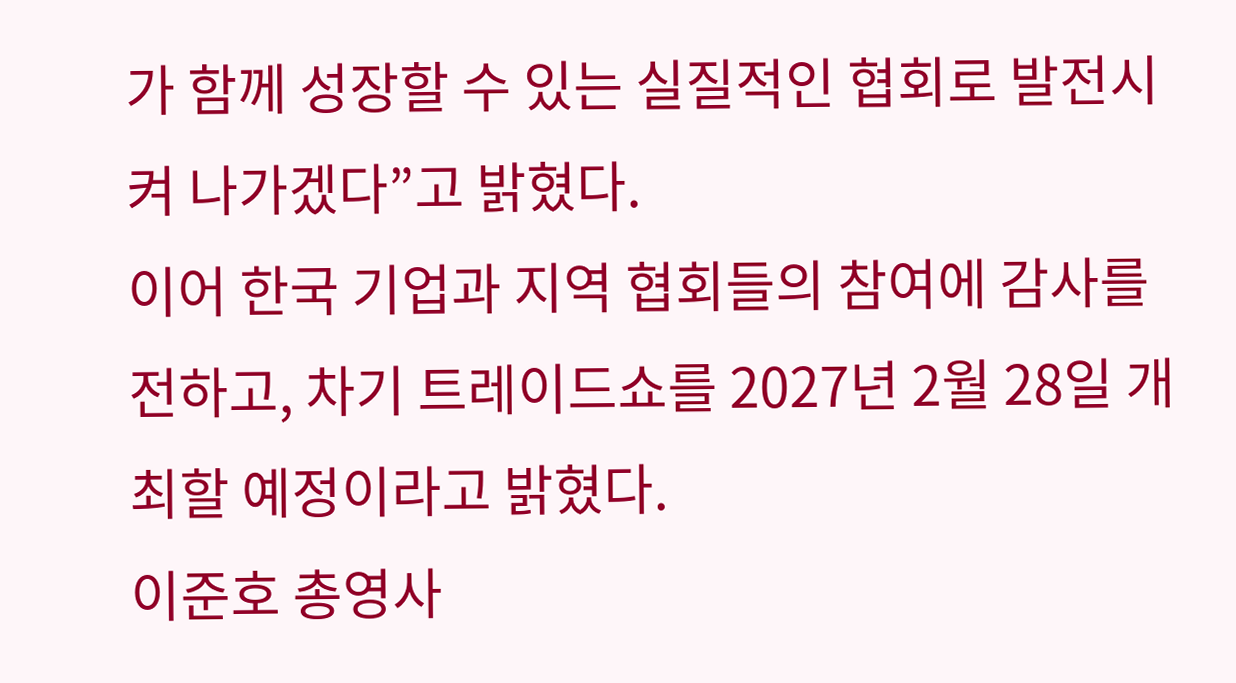가 함께 성장할 수 있는 실질적인 협회로 발전시켜 나가겠다”고 밝혔다.
이어 한국 기업과 지역 협회들의 참여에 감사를 전하고, 차기 트레이드쇼를 2027년 2월 28일 개최할 예정이라고 밝혔다.
이준호 총영사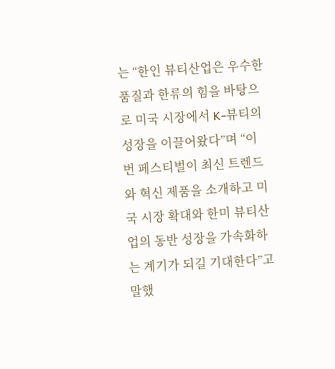는 “한인 뷰티산업은 우수한 품질과 한류의 힘을 바탕으로 미국 시장에서 K-뷰티의 성장을 이끌어왔다”며 “이번 페스티벌이 최신 트렌드와 혁신 제품을 소개하고 미국 시장 확대와 한미 뷰티산업의 동반 성장을 가속화하는 계기가 되길 기대한다”고 말했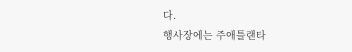다.
행사장에는 주애틀랜타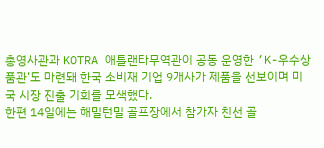총영사관과 KOTRA 애틀랜타무역관이 공동 운영한 ‘K-우수상품관’도 마련돼 한국 소비재 기업 9개사가 제품을 선보이며 미국 시장 진출 기회를 모색했다.
한편 14일에는 해밀턴밀 골프장에서 참가자 친선 골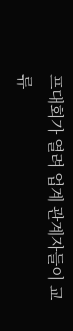프대회가 열려 업계 관계자들이 교류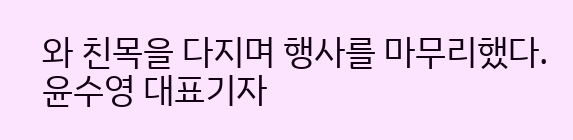와 친목을 다지며 행사를 마무리했다.
윤수영 대표기자